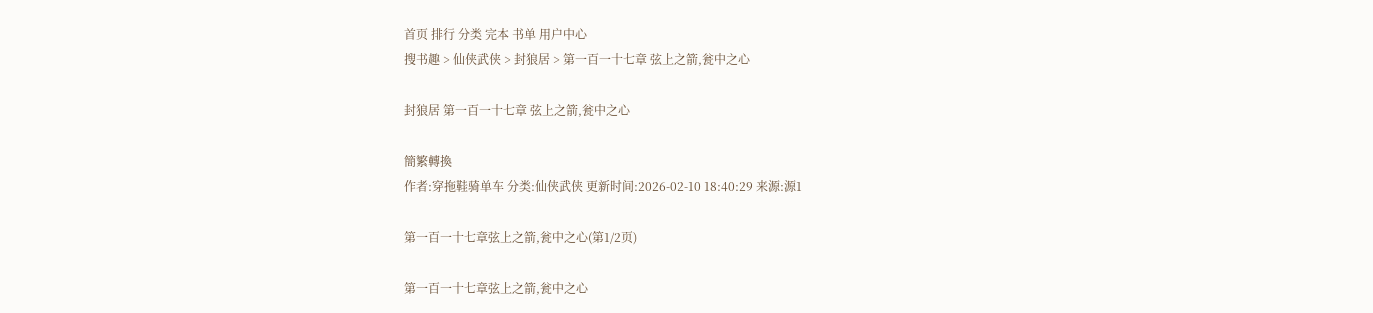首页 排行 分类 完本 书单 用户中心
搜书趣 > 仙侠武侠 > 封狼居 > 第一百一十七章 弦上之箭,瓮中之心

封狼居 第一百一十七章 弦上之箭,瓮中之心

簡繁轉換
作者:穿拖鞋骑单车 分类:仙侠武侠 更新时间:2026-02-10 18:40:29 来源:源1

第一百一十七章弦上之箭,瓮中之心(第1/2页)

第一百一十七章弦上之箭,瓮中之心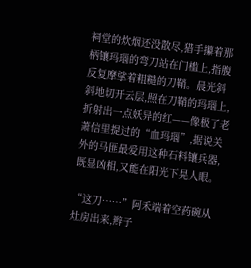祠堂的炊烟还没散尽,猎手攥着那柄镶玛瑙的弯刀站在门槛上,指腹反复摩挲着粗糙的刀鞘。晨光斜斜地切开云层,照在刀鞘的玛瑙上,折射出一点妖异的红——像极了老萧信里提过的“血玛瑙”,据说关外的马匪最爱用这种石料镶兵器,既显凶相,又能在阳光下晃人眼。

“这刀……”阿禾端着空药碗从灶房出来,辫子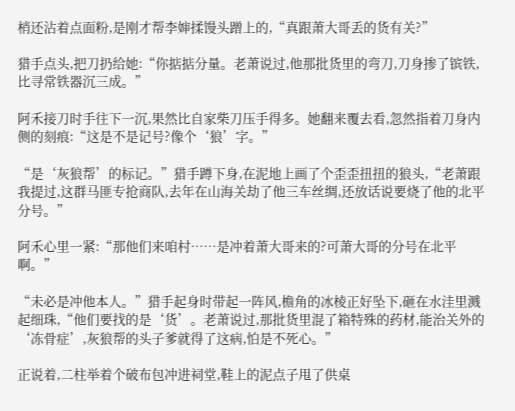梢还沾着点面粉,是刚才帮李婶揉馒头蹭上的,“真跟萧大哥丢的货有关?”

猎手点头,把刀扔给她:“你掂掂分量。老萧说过,他那批货里的弯刀,刀身掺了镔铁,比寻常铁器沉三成。”

阿禾接刀时手往下一沉,果然比自家柴刀压手得多。她翻来覆去看,忽然指着刀身内侧的刻痕:“这是不是记号?像个‘狼’字。”

“是‘灰狼帮’的标记。”猎手蹲下身,在泥地上画了个歪歪扭扭的狼头,“老萧跟我提过,这群马匪专抢商队,去年在山海关劫了他三车丝绸,还放话说要烧了他的北平分号。”

阿禾心里一紧:“那他们来咱村……是冲着萧大哥来的?可萧大哥的分号在北平啊。”

“未必是冲他本人。”猎手起身时带起一阵风,檐角的冰棱正好坠下,砸在水洼里溅起细珠,“他们要找的是‘货’。老萧说过,那批货里混了箱特殊的药材,能治关外的‘冻骨症’,灰狼帮的头子爹就得了这病,怕是不死心。”

正说着,二柱举着个破布包冲进祠堂,鞋上的泥点子甩了供桌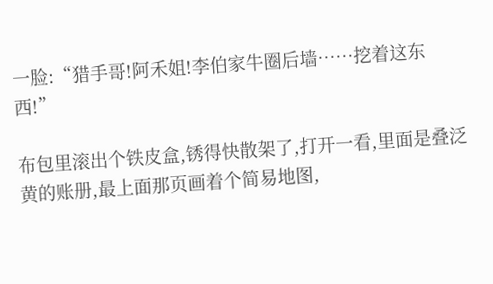一脸:“猎手哥!阿禾姐!李伯家牛圈后墙……挖着这东西!”

布包里滚出个铁皮盒,锈得快散架了,打开一看,里面是叠泛黄的账册,最上面那页画着个简易地图,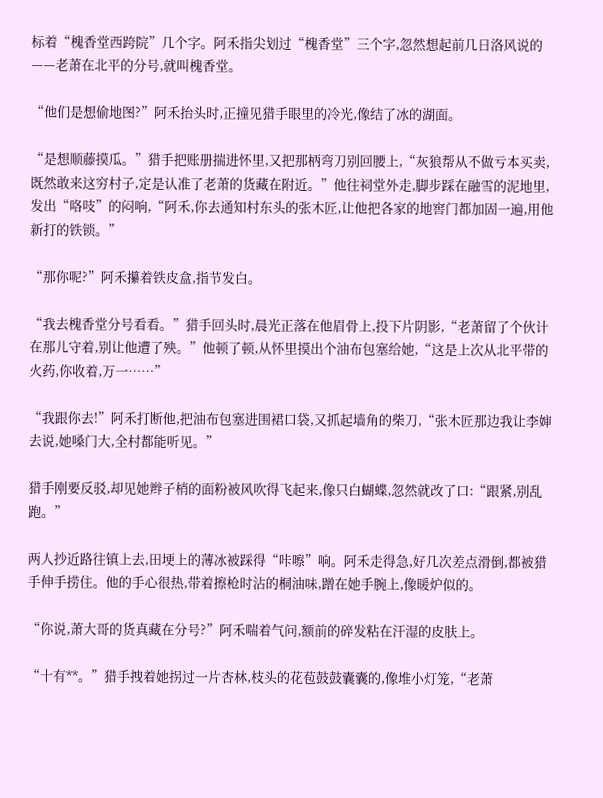标着“槐香堂西跨院”几个字。阿禾指尖划过“槐香堂”三个字,忽然想起前几日洛风说的——老萧在北平的分号,就叫槐香堂。

“他们是想偷地图?”阿禾抬头时,正撞见猎手眼里的冷光,像结了冰的湖面。

“是想顺藤摸瓜。”猎手把账册揣进怀里,又把那柄弯刀别回腰上,“灰狼帮从不做亏本买卖,既然敢来这穷村子,定是认准了老萧的货藏在附近。”他往祠堂外走,脚步踩在融雪的泥地里,发出“咯吱”的闷响,“阿禾,你去通知村东头的张木匠,让他把各家的地窖门都加固一遍,用他新打的铁锁。”

“那你呢?”阿禾攥着铁皮盒,指节发白。

“我去槐香堂分号看看。”猎手回头时,晨光正落在他眉骨上,投下片阴影,“老萧留了个伙计在那儿守着,别让他遭了殃。”他顿了顿,从怀里摸出个油布包塞给她,“这是上次从北平带的火药,你收着,万一……”

“我跟你去!”阿禾打断他,把油布包塞进围裙口袋,又抓起墙角的柴刀,“张木匠那边我让李婶去说,她嗓门大,全村都能听见。”

猎手刚要反驳,却见她辫子梢的面粉被风吹得飞起来,像只白蝴蝶,忽然就改了口:“跟紧,别乱跑。”

两人抄近路往镇上去,田埂上的薄冰被踩得“咔嚓”响。阿禾走得急,好几次差点滑倒,都被猎手伸手捞住。他的手心很热,带着擦枪时沾的桐油味,蹭在她手腕上,像暖炉似的。

“你说,萧大哥的货真藏在分号?”阿禾喘着气问,额前的碎发粘在汗湿的皮肤上。

“十有**。”猎手拽着她拐过一片杏林,枝头的花苞鼓鼓囊囊的,像堆小灯笼,“老萧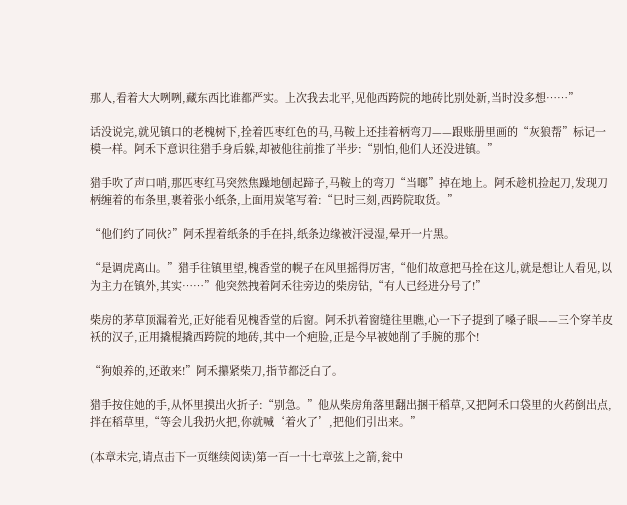那人,看着大大咧咧,藏东西比谁都严实。上次我去北平,见他西跨院的地砖比别处新,当时没多想……”

话没说完,就见镇口的老槐树下,拴着匹枣红色的马,马鞍上还挂着柄弯刀——跟账册里画的“灰狼帮”标记一模一样。阿禾下意识往猎手身后躲,却被他往前推了半步:“别怕,他们人还没进镇。”

猎手吹了声口哨,那匹枣红马突然焦躁地刨起蹄子,马鞍上的弯刀“当啷”掉在地上。阿禾趁机捡起刀,发现刀柄缠着的布条里,裹着张小纸条,上面用炭笔写着:“巳时三刻,西跨院取货。”

“他们约了同伙?”阿禾捏着纸条的手在抖,纸条边缘被汗浸湿,晕开一片黑。

“是调虎离山。”猎手往镇里望,槐香堂的幌子在风里摇得厉害,“他们故意把马拴在这儿,就是想让人看见,以为主力在镇外,其实……”他突然拽着阿禾往旁边的柴房钻,“有人已经进分号了!”

柴房的茅草顶漏着光,正好能看见槐香堂的后窗。阿禾扒着窗缝往里瞧,心一下子提到了嗓子眼——三个穿羊皮袄的汉子,正用撬棍撬西跨院的地砖,其中一个疤脸,正是今早被她削了手腕的那个!

“狗娘养的,还敢来!”阿禾攥紧柴刀,指节都泛白了。

猎手按住她的手,从怀里摸出火折子:“别急。”他从柴房角落里翻出捆干稻草,又把阿禾口袋里的火药倒出点,拌在稻草里,“等会儿我扔火把,你就喊‘着火了’,把他们引出来。”

(本章未完,请点击下一页继续阅读)第一百一十七章弦上之箭,瓮中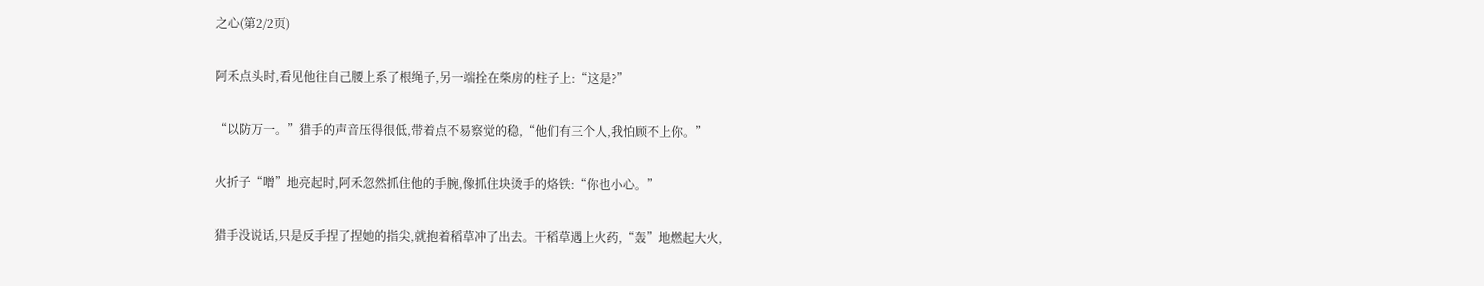之心(第2/2页)

阿禾点头时,看见他往自己腰上系了根绳子,另一端拴在柴房的柱子上:“这是?”

“以防万一。”猎手的声音压得很低,带着点不易察觉的稳,“他们有三个人,我怕顾不上你。”

火折子“噌”地亮起时,阿禾忽然抓住他的手腕,像抓住块烫手的烙铁:“你也小心。”

猎手没说话,只是反手捏了捏她的指尖,就抱着稻草冲了出去。干稻草遇上火药,“轰”地燃起大火,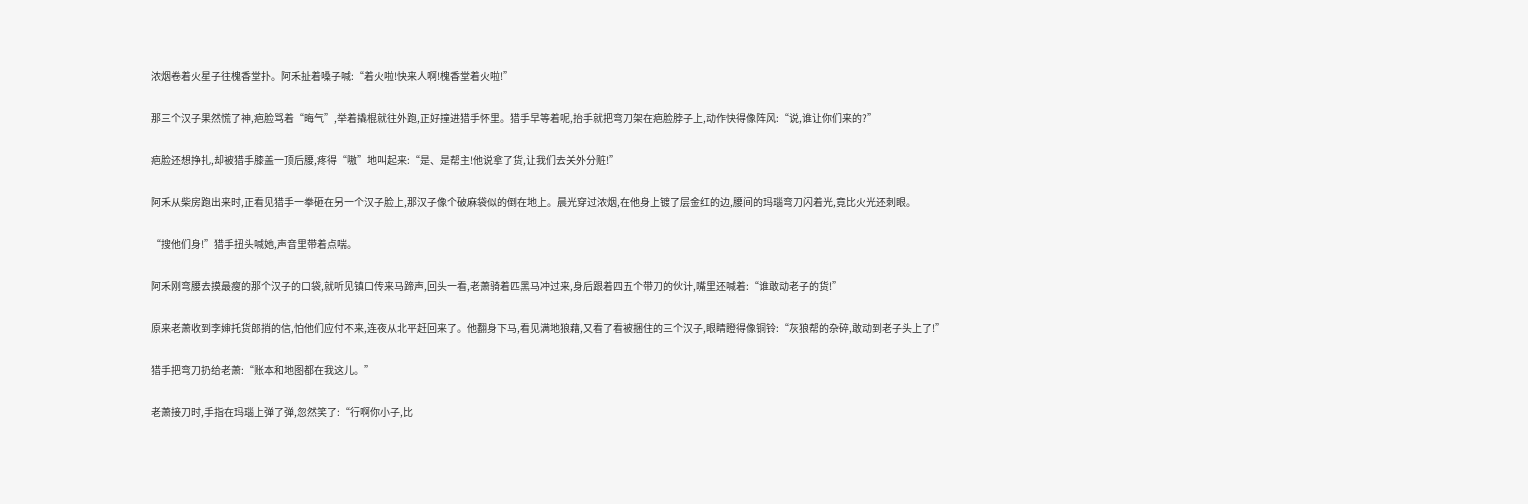浓烟卷着火星子往槐香堂扑。阿禾扯着嗓子喊:“着火啦!快来人啊!槐香堂着火啦!”

那三个汉子果然慌了神,疤脸骂着“晦气”,举着撬棍就往外跑,正好撞进猎手怀里。猎手早等着呢,抬手就把弯刀架在疤脸脖子上,动作快得像阵风:“说,谁让你们来的?”

疤脸还想挣扎,却被猎手膝盖一顶后腰,疼得“嗷”地叫起来:“是、是帮主!他说拿了货,让我们去关外分赃!”

阿禾从柴房跑出来时,正看见猎手一拳砸在另一个汉子脸上,那汉子像个破麻袋似的倒在地上。晨光穿过浓烟,在他身上镀了层金红的边,腰间的玛瑙弯刀闪着光,竟比火光还刺眼。

“搜他们身!”猎手扭头喊她,声音里带着点喘。

阿禾刚弯腰去摸最瘦的那个汉子的口袋,就听见镇口传来马蹄声,回头一看,老萧骑着匹黑马冲过来,身后跟着四五个带刀的伙计,嘴里还喊着:“谁敢动老子的货!”

原来老萧收到李婶托货郎捎的信,怕他们应付不来,连夜从北平赶回来了。他翻身下马,看见满地狼藉,又看了看被捆住的三个汉子,眼睛瞪得像铜铃:“灰狼帮的杂碎,敢动到老子头上了!”

猎手把弯刀扔给老萧:“账本和地图都在我这儿。”

老萧接刀时,手指在玛瑙上弹了弹,忽然笑了:“行啊你小子,比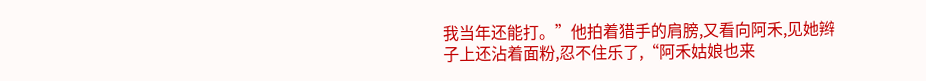我当年还能打。”他拍着猎手的肩膀,又看向阿禾,见她辫子上还沾着面粉,忍不住乐了,“阿禾姑娘也来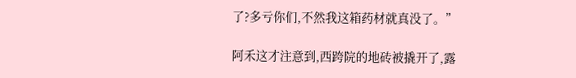了?多亏你们,不然我这箱药材就真没了。”

阿禾这才注意到,西跨院的地砖被撬开了,露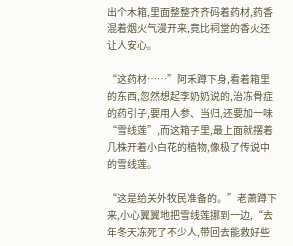出个木箱,里面整整齐齐码着药材,药香混着烟火气漫开来,竟比祠堂的香火还让人安心。

“这药材……”阿禾蹲下身,看着箱里的东西,忽然想起李奶奶说的,治冻骨症的药引子,要用人参、当归,还要加一味“雪线莲”,而这箱子里,最上面就摆着几株开着小白花的植物,像极了传说中的雪线莲。

“这是给关外牧民准备的。”老萧蹲下来,小心翼翼地把雪线莲挪到一边,“去年冬天冻死了不少人,带回去能救好些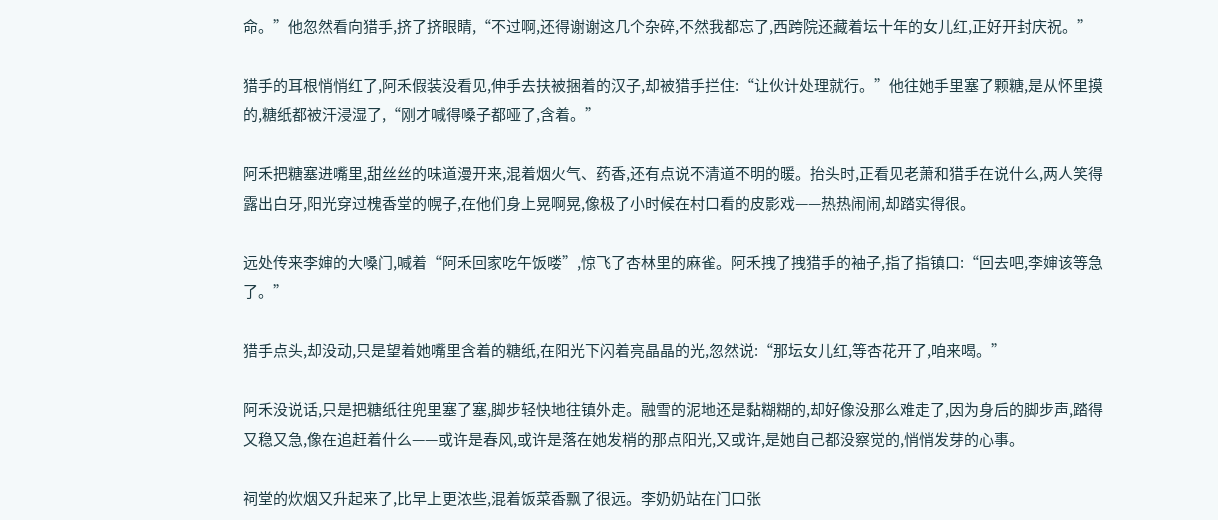命。”他忽然看向猎手,挤了挤眼睛,“不过啊,还得谢谢这几个杂碎,不然我都忘了,西跨院还藏着坛十年的女儿红,正好开封庆祝。”

猎手的耳根悄悄红了,阿禾假装没看见,伸手去扶被捆着的汉子,却被猎手拦住:“让伙计处理就行。”他往她手里塞了颗糖,是从怀里摸的,糖纸都被汗浸湿了,“刚才喊得嗓子都哑了,含着。”

阿禾把糖塞进嘴里,甜丝丝的味道漫开来,混着烟火气、药香,还有点说不清道不明的暖。抬头时,正看见老萧和猎手在说什么,两人笑得露出白牙,阳光穿过槐香堂的幌子,在他们身上晃啊晃,像极了小时候在村口看的皮影戏——热热闹闹,却踏实得很。

远处传来李婶的大嗓门,喊着“阿禾回家吃午饭喽”,惊飞了杏林里的麻雀。阿禾拽了拽猎手的袖子,指了指镇口:“回去吧,李婶该等急了。”

猎手点头,却没动,只是望着她嘴里含着的糖纸,在阳光下闪着亮晶晶的光,忽然说:“那坛女儿红,等杏花开了,咱来喝。”

阿禾没说话,只是把糖纸往兜里塞了塞,脚步轻快地往镇外走。融雪的泥地还是黏糊糊的,却好像没那么难走了,因为身后的脚步声,踏得又稳又急,像在追赶着什么——或许是春风,或许是落在她发梢的那点阳光,又或许,是她自己都没察觉的,悄悄发芽的心事。

祠堂的炊烟又升起来了,比早上更浓些,混着饭菜香飘了很远。李奶奶站在门口张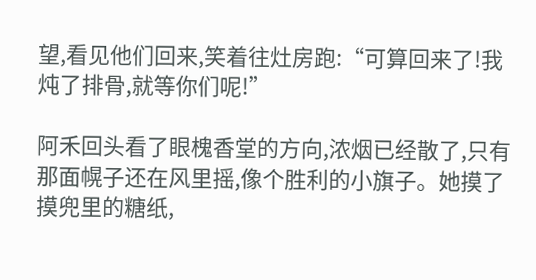望,看见他们回来,笑着往灶房跑:“可算回来了!我炖了排骨,就等你们呢!”

阿禾回头看了眼槐香堂的方向,浓烟已经散了,只有那面幌子还在风里摇,像个胜利的小旗子。她摸了摸兜里的糖纸,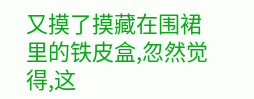又摸了摸藏在围裙里的铁皮盒,忽然觉得,这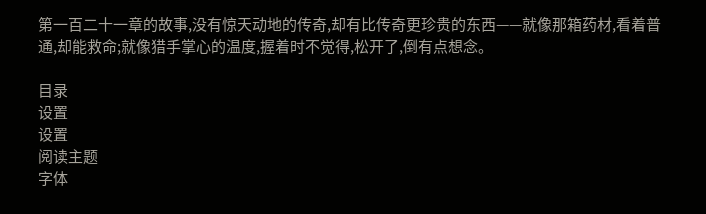第一百二十一章的故事,没有惊天动地的传奇,却有比传奇更珍贵的东西——就像那箱药材,看着普通,却能救命;就像猎手掌心的温度,握着时不觉得,松开了,倒有点想念。

目录
设置
设置
阅读主题
字体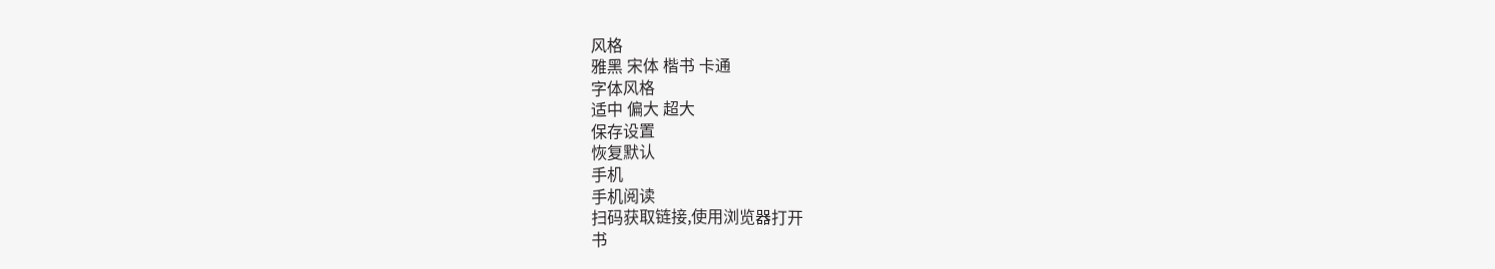风格
雅黑 宋体 楷书 卡通
字体风格
适中 偏大 超大
保存设置
恢复默认
手机
手机阅读
扫码获取链接,使用浏览器打开
书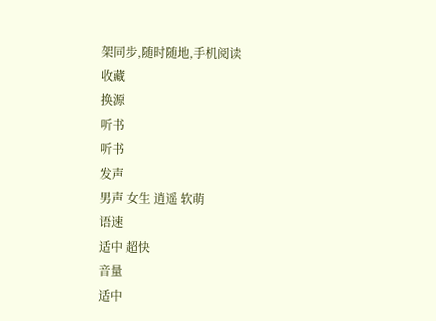架同步,随时随地,手机阅读
收藏
换源
听书
听书
发声
男声 女生 逍遥 软萌
语速
适中 超快
音量
适中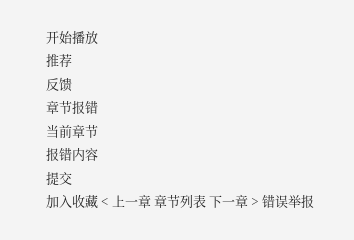开始播放
推荐
反馈
章节报错
当前章节
报错内容
提交
加入收藏 < 上一章 章节列表 下一章 > 错误举报